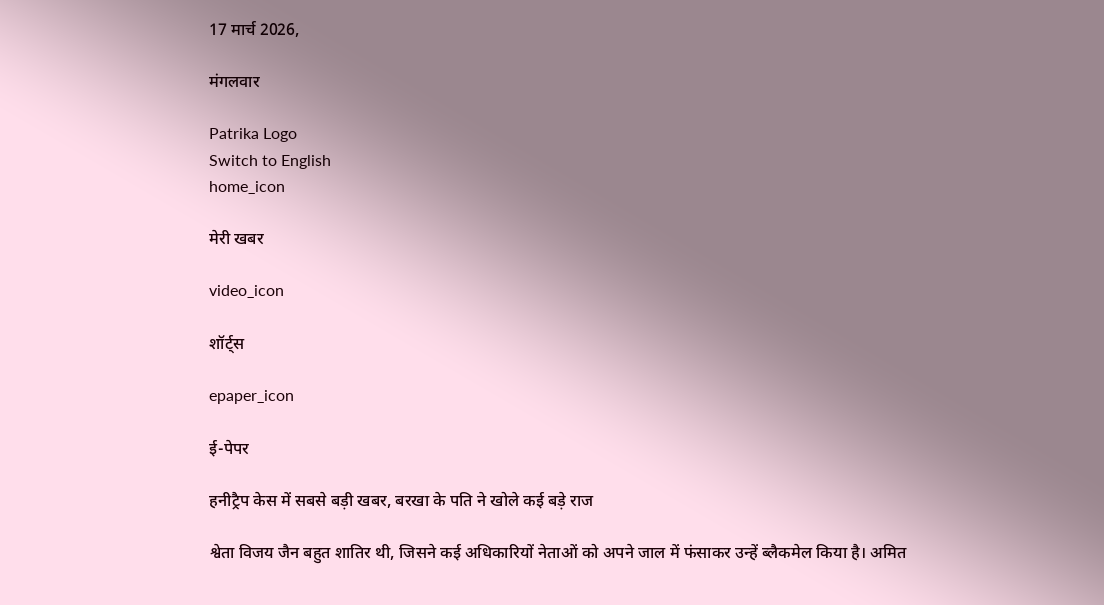17 मार्च 2026,

मंगलवार

Patrika Logo
Switch to English
home_icon

मेरी खबर

video_icon

शॉर्ट्स

epaper_icon

ई-पेपर

हनीट्रैप केस में सबसे बड़ी खबर, बरखा के पति ने खोले कई बड़े राज

श्वेता विजय जैन बहुत शातिर थी, जिसने कई अधिकारियों नेताओं को अपने जाल में फंसाकर उन्हें ब्लैकमेल किया है। अमित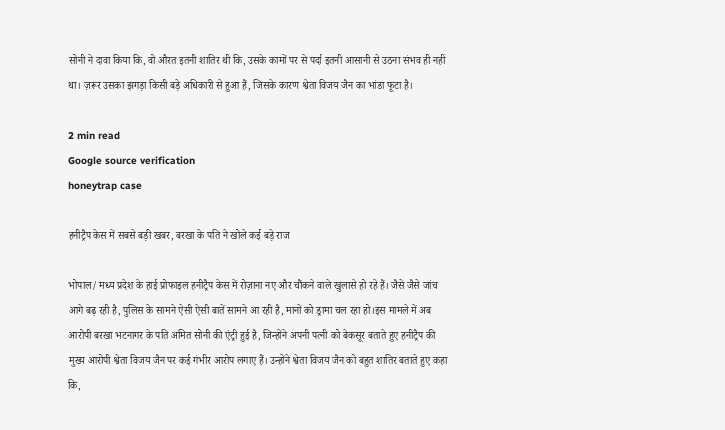सोनी ने दावा किया कि, वो औरत इतनी शातिर थी कि, उसके कामों पर से पर्दा इतनी आसानी से उठना संभव ही नहीं था। ज़रूर उसका झगड़ा किसी बड़े अधिकारी से हुआ हैं, जिसके कारण श्वेता विजय जैन का भांडा फूटा है।

2 min read
Google source verification
honeytrap case

हनीट्रैप केस में सबसे बड़ी खबर, बरखा के पति ने खोले कई बड़े राज

भोपाल/ मध्य प्रदेश के हाई प्रोफाइल हनीट्रैप केस में रोज़ाना नए और चौंकने वाले खुलासे हो रहे हैं। जैसे जैसे जांच आगे बढ़ रही है, पुलिस के सामने ऐसी ऐसी बातें सामने आ रही है, मानों को ड्रामा चल रहा हो।इस मामले में अब आरोपी बरखा भटनागर के पति अमित सोनी की एंट्री हुई है, जिन्होंने अपनी पत्नी को बेकसूर बताते हुए हनीट्रैप की मुख्य आरोपी श्वेता विजय जैन पर कई गंभीर आरोप लगाए हैं। उन्होंने श्वेता विजय जैन को बहुत शातिर बताते हुए कहा कि,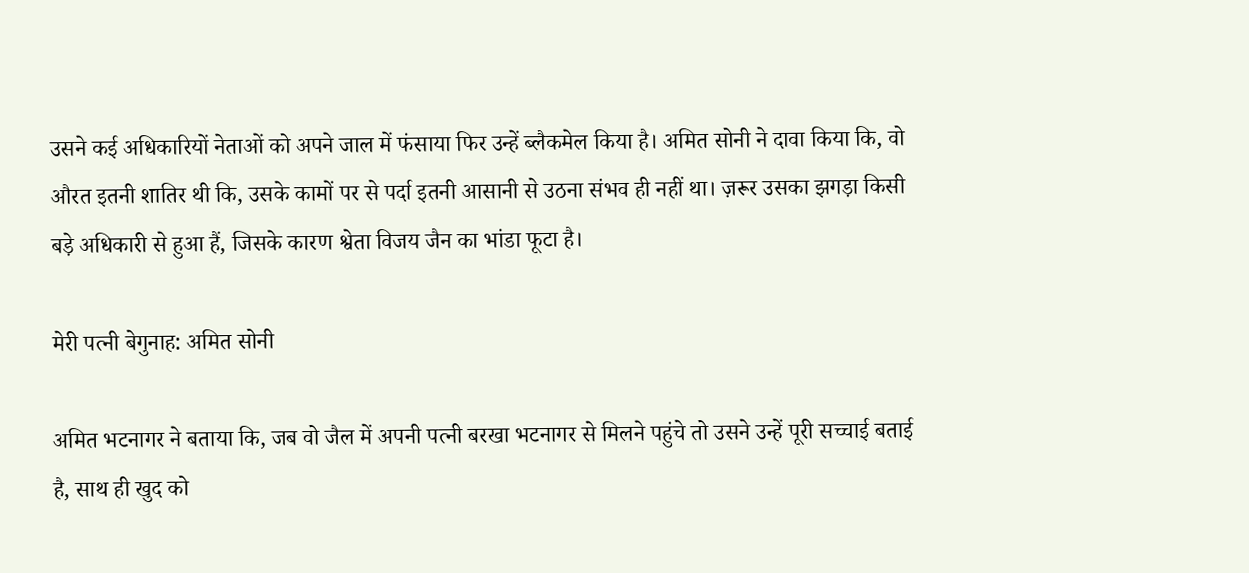उसने कई अधिकारियों नेताओं को अपने जाल में फंसाया फिर उन्हें ब्लैकमेल किया है। अमित सोनी ने दावा किया कि, वो औरत इतनी शातिर थी कि, उसके कामों पर से पर्दा इतनी आसानी से उठना संभव ही नहीं था। ज़रूर उसका झगड़ा किसी बड़े अधिकारी से हुआ हैं, जिसके कारण श्वेता विजय जैन का भांडा फूटा है।

मेरी पत्नी बेगुनाह: अमित सोनी

अमित भटनागर ने बताया कि, जब वो जैल में अपनी पत्नी बरखा भटनागर से मिलने पहुंचे तो उसने उन्हें पूरी सच्चाई बताई है, साथ ही खुद को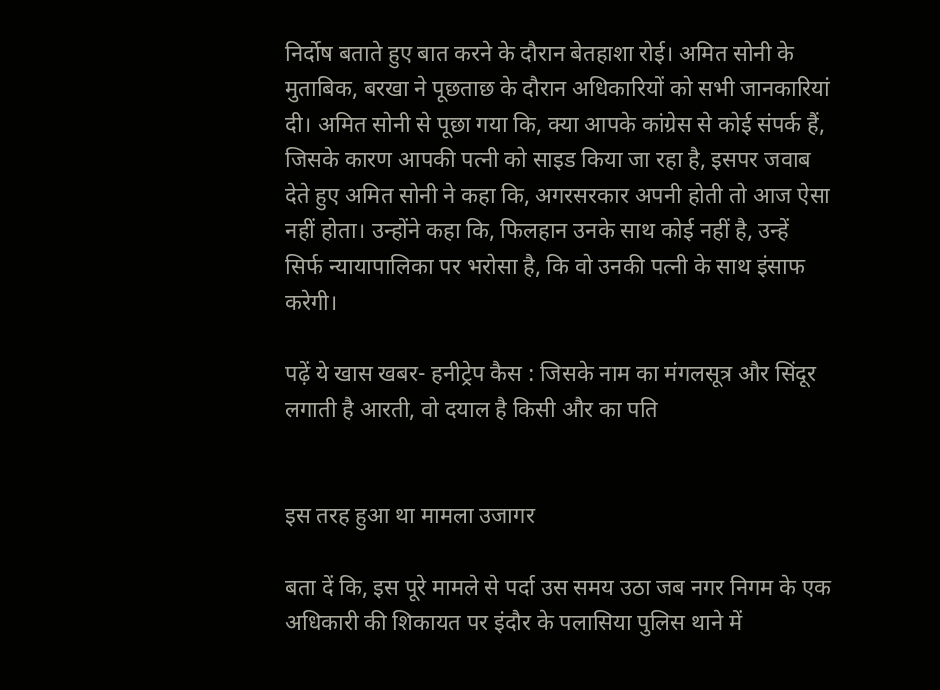निर्दोष बताते हुए बात करने के दौरान बेतहाशा रोई। अमित सोनी के मुताबिक, बरखा ने पूछताछ के दौरान अधिकारियों को सभी जानकारियां दी। अमित सोनी से पूछा गया कि, क्या आपके कांग्रेस से कोई संपर्क हैं, जिसके कारण आपकी पत्नी को साइड किया जा रहा है, इसपर जवाब देते हुए अमित सोनी ने कहा कि, अगरसरकार अपनी होती तो आज ऐसा नहीं होता। उन्होंने कहा कि, फिलहान उनके साथ कोई नहीं है, उन्हें सिर्फ न्यायापालिका पर भरोसा है, कि वो उनकी पत्नी के साथ इंसाफ करेगी।

पढ़ें ये खास खबर- हनीट्रेप कैस : जिसके नाम का मंगलसूत्र और सिंदूर लगाती है आरती, वो दयाल है किसी और का पति


इस तरह हुआ था मामला उजागर

बता दें कि, इस पूरे मामले से पर्दा उस समय उठा जब नगर निगम के एक अधिकारी की शिकायत पर इंदौर के पलासिया पुलिस थाने में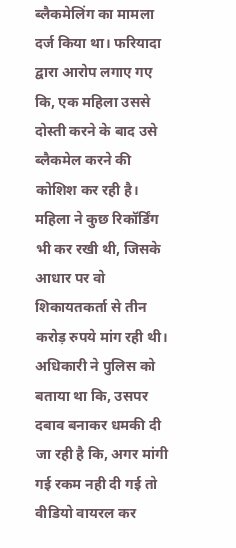ब्लैकमेलिंग का मामला दर्ज किया था। फरियादा द्वारा आरोप लगाए गए कि, एक महिला उससे दोस्ती करने के बाद उसे ब्लैकमेल करने की कोशिश कर रही है। महिला ने कुछ रिकॉर्डिंग भी कर रखी थी, जिसके आधार पर वो शिकायतकर्ता से तीन करोड़ रुपये मांग रही थी। अधिकारी ने पुलिस को बताया था कि, उसपर दबाव बनाकर धमकी दी जा रही है कि, अगर मांगी गई रकम नही दी गई तो वीडियो वायरल कर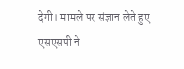देगी। मामले पर संज्ञान लेते हुए एसएसपी ने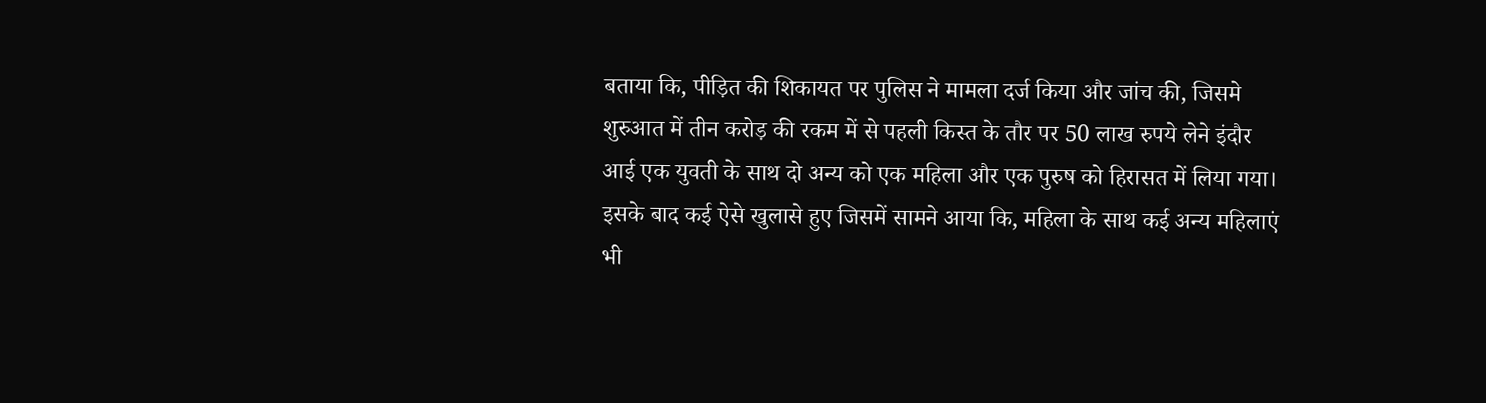बताया कि, पीड़ित की शिकायत पर पुलिस ने मामला दर्ज किया और जांच की, जिसमे शुरुआत में तीन करोड़ की रकम में से पहली किस्त के तौर पर 50 लाख रुपये लेने इंदौर आई एक युवती के साथ दो अन्य को एक महिला और एक पुरुष को हिरासत में लिया गया। इसके बाद कई ऐसे खुलासे हुए जिसमें सामने आया कि, महिला के साथ कई अन्य महिलाएं भी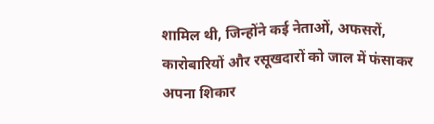शामिल थी, जिन्होंने कई नेताओं, अफसरों, कारोबारियों और रसूखदारों को जाल में फंसाकर अपना शिकार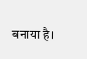बनाया है।